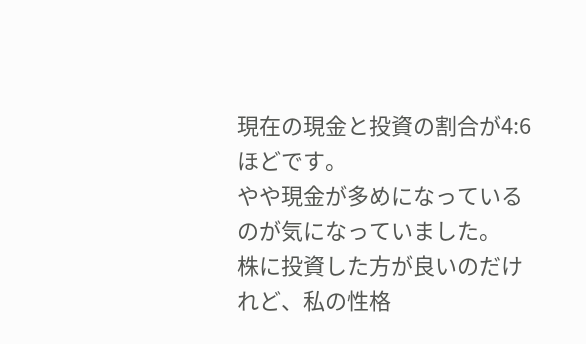現在の現金と投資の割合が4:6ほどです。
やや現金が多めになっているのが気になっていました。
株に投資した方が良いのだけれど、私の性格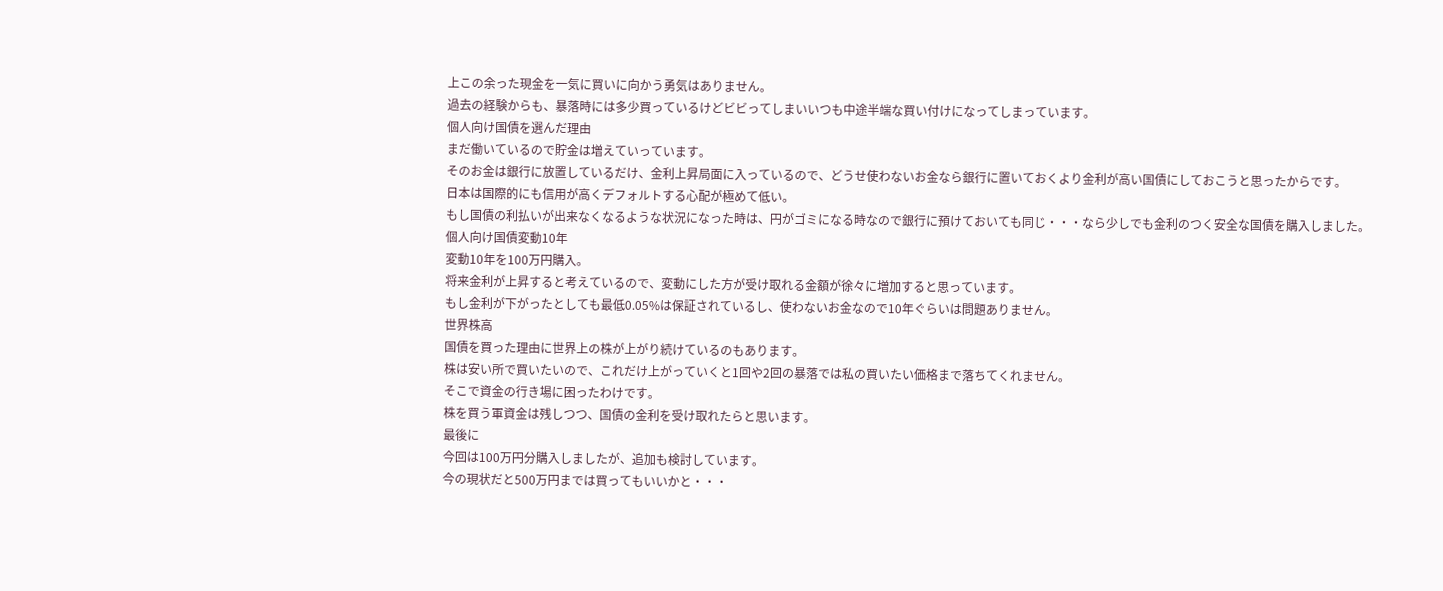上この余った現金を一気に買いに向かう勇気はありません。
過去の経験からも、暴落時には多少買っているけどビビってしまいいつも中途半端な買い付けになってしまっています。
個人向け国債を選んだ理由
まだ働いているので貯金は増えていっています。
そのお金は銀行に放置しているだけ、金利上昇局面に入っているので、どうせ使わないお金なら銀行に置いておくより金利が高い国債にしておこうと思ったからです。
日本は国際的にも信用が高くデフォルトする心配が極めて低い。
もし国債の利払いが出来なくなるような状況になった時は、円がゴミになる時なので銀行に預けておいても同じ・・・なら少しでも金利のつく安全な国債を購入しました。
個人向け国債変動10年
変動10年を100万円購入。
将来金利が上昇すると考えているので、変動にした方が受け取れる金額が徐々に増加すると思っています。
もし金利が下がったとしても最低0.05%は保証されているし、使わないお金なので10年ぐらいは問題ありません。
世界株高
国債を買った理由に世界上の株が上がり続けているのもあります。
株は安い所で買いたいので、これだけ上がっていくと1回や2回の暴落では私の買いたい価格まで落ちてくれません。
そこで資金の行き場に困ったわけです。
株を買う軍資金は残しつつ、国債の金利を受け取れたらと思います。
最後に
今回は100万円分購入しましたが、追加も検討しています。
今の現状だと500万円までは買ってもいいかと・・・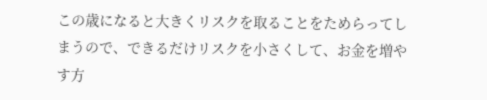この歳になると大きくリスクを取ることをためらってしまうので、できるだけリスクを小さくして、お金を増やす方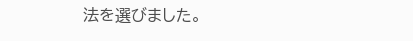法を選びました。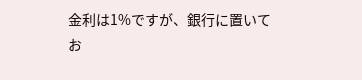金利は1%ですが、銀行に置いてお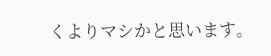くよりマシかと思います。